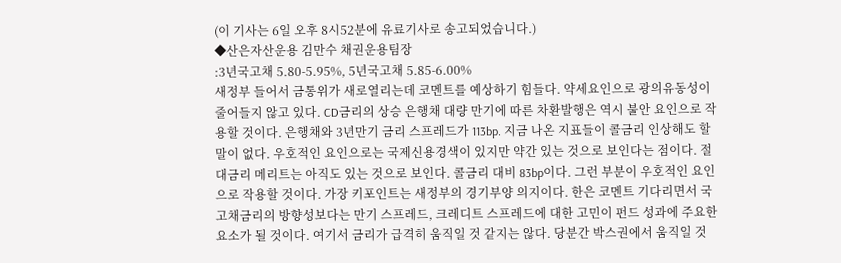(이 기사는 6일 오후 8시52분에 유료기사로 송고되었습니다.)
◆산은자산운용 김만수 채권운용팀장
:3년국고채 5.80-5.95%, 5년국고채 5.85-6.00%
새정부 들어서 금통위가 새로열리는데 코멘트를 예상하기 힘들다. 약세요인으로 광의유동성이 줄어들지 않고 있다. CD금리의 상승 은행채 대량 만기에 따른 차환발행은 역시 불안 요인으로 작용할 것이다. 은행채와 3년만기 금리 스프레드가 113bp. 지금 나온 지표들이 콜금리 인상해도 할 말이 없다. 우호적인 요인으로는 국제신용경색이 있지만 약간 있는 것으로 보인다는 점이다. 절대금리 메리트는 아직도 있는 것으로 보인다. 콜금리 대비 83bp이다. 그런 부분이 우호적인 요인으로 작용할 것이다. 가장 키포인트는 새정부의 경기부양 의지이다. 한은 코멘트 기다리면서 국고채금리의 방향성보다는 만기 스프레드, 크레디트 스프레드에 대한 고민이 펀드 성과에 주요한 요소가 될 것이다. 여기서 금리가 급격히 움직일 것 같지는 않다. 당분간 박스권에서 움직일 것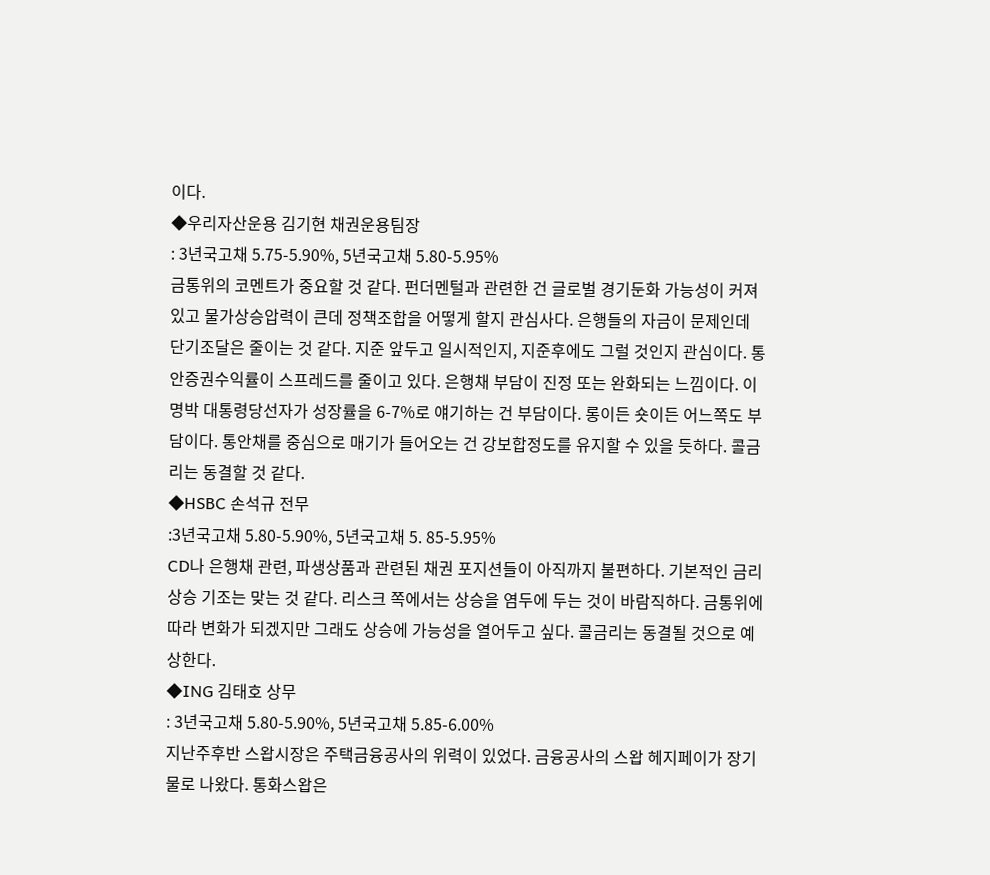이다.
◆우리자산운용 김기현 채권운용팀장
: 3년국고채 5.75-5.90%, 5년국고채 5.80-5.95%
금통위의 코멘트가 중요할 것 같다. 펀더멘털과 관련한 건 글로벌 경기둔화 가능성이 커져있고 물가상승압력이 큰데 정책조합을 어떻게 할지 관심사다. 은행들의 자금이 문제인데 단기조달은 줄이는 것 같다. 지준 앞두고 일시적인지, 지준후에도 그럴 것인지 관심이다. 통안증권수익률이 스프레드를 줄이고 있다. 은행채 부담이 진정 또는 완화되는 느낌이다. 이명박 대통령당선자가 성장률을 6-7%로 얘기하는 건 부담이다. 롱이든 숏이든 어느쪽도 부담이다. 통안채를 중심으로 매기가 들어오는 건 강보합정도를 유지할 수 있을 듯하다. 콜금리는 동결할 것 같다.
◆HSBC 손석규 전무
:3년국고채 5.80-5.90%, 5년국고채 5. 85-5.95%
CD나 은행채 관련, 파생상품과 관련된 채권 포지션들이 아직까지 불편하다. 기본적인 금리 상승 기조는 맞는 것 같다. 리스크 쪽에서는 상승을 염두에 두는 것이 바람직하다. 금통위에 따라 변화가 되겠지만 그래도 상승에 가능성을 열어두고 싶다. 콜금리는 동결될 것으로 예상한다.
◆ING 김태호 상무
: 3년국고채 5.80-5.90%, 5년국고채 5.85-6.00%
지난주후반 스왑시장은 주택금융공사의 위력이 있었다. 금융공사의 스왑 헤지페이가 장기물로 나왔다. 통화스왑은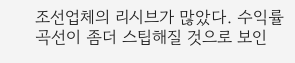조선업체의 리시브가 많았다. 수익률곡선이 좀더 스팁해질 것으로 보인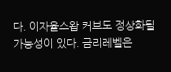다. 이자율스왑 커브도 정상화될 가능성이 있다. 금리레벨은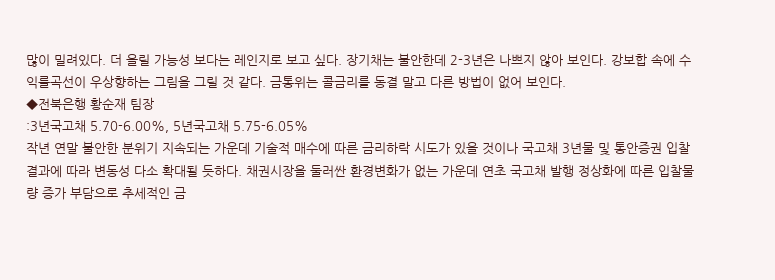많이 밀려있다. 더 올릴 가능성 보다는 레인지로 보고 싶다. 장기채는 불안한데 2-3년은 나쁘지 않아 보인다. 강보합 속에 수익률곡선이 우상향하는 그림을 그릴 것 같다. 금통위는 콜금리를 동결 말고 다른 방법이 없어 보인다.
◆전북은행 황순재 팀장
:3년국고채 5.70-6.00%, 5년국고채 5.75-6.05%
작년 연말 불안한 분위기 지속되는 가운데 기술적 매수에 따른 금리하락 시도가 있을 것이나 국고채 3년물 및 통안증권 입찰 결과에 따라 변동성 다소 확대될 듯하다. 채권시장을 둘러싼 환경변화가 없는 가운데 연초 국고채 발행 정상화에 따른 입찰물량 증가 부담으로 추세적인 금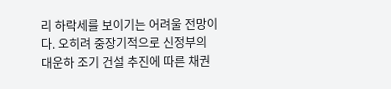리 하락세를 보이기는 어려울 전망이다. 오히려 중장기적으로 신정부의 대운하 조기 건설 추진에 따른 채권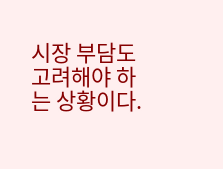시장 부담도 고려해야 하는 상황이다.